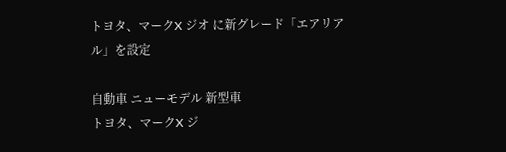トヨタ、マークX ジオ に新グレード「エアリアル」を設定

自動車 ニューモデル 新型車
トヨタ、マークX ジ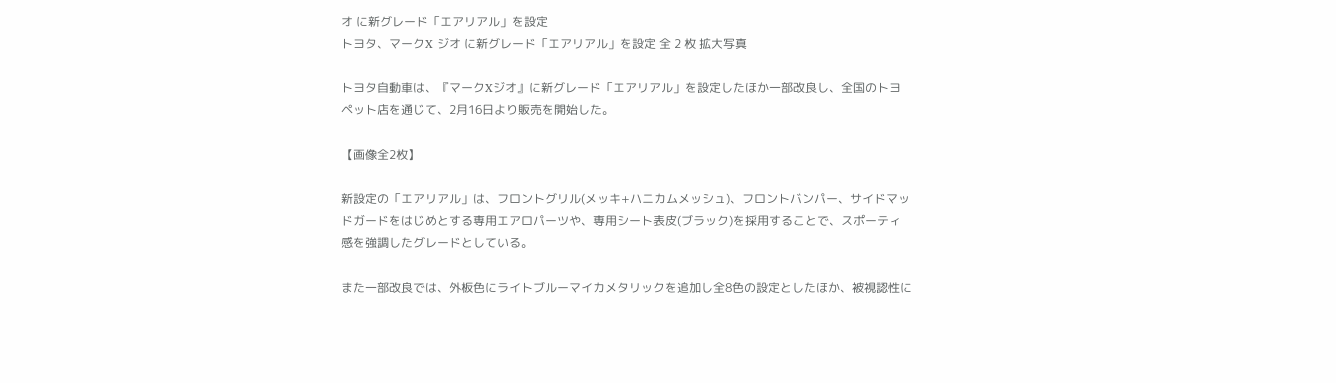オ に新グレード「エアリアル」を設定
トヨタ、マークX ジオ に新グレード「エアリアル」を設定 全 2 枚 拡大写真

トヨタ自動車は、『マークXジオ』に新グレード「エアリアル」を設定したほか一部改良し、全国のトヨペット店を通じて、2月16日より販売を開始した。

【画像全2枚】

新設定の「エアリアル」は、フロントグリル(メッキ+ハニカムメッシュ)、フロントバンパー、サイドマッドガードをはじめとする専用エアロパーツや、専用シート表皮(ブラック)を採用することで、スポーティ感を強調したグレードとしている。

また一部改良では、外板色にライトブルーマイカメタリックを追加し全8色の設定としたほか、被視認性に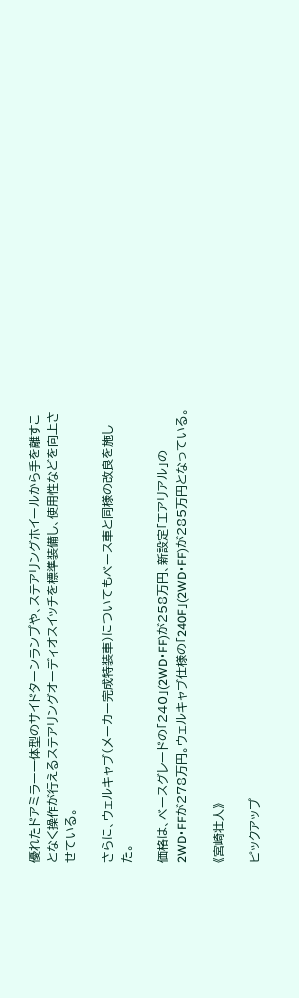優れたドアミラー一体型のサイドターンランプや、ステアリングホイールから手を離すことなく操作が行えるステアリングオーディオスイッチを標準装備し、使用性などを向上させている。

さらに、ウェルキャブ(メーカー完成特装車)についてもベース車と同様の改良を施した。

価格は、ベースグレードの「240」(2WD・FF)が258万円、新設定「エアリアル」の2WD・FFが278万円。ウェルキャブ仕様の「240F」(2WD・FF)が285万円となっている。

《宮崎壮人》

ピックアップ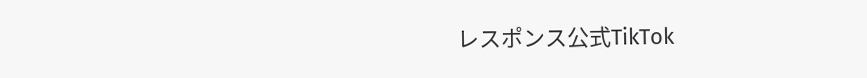レスポンス公式TikTok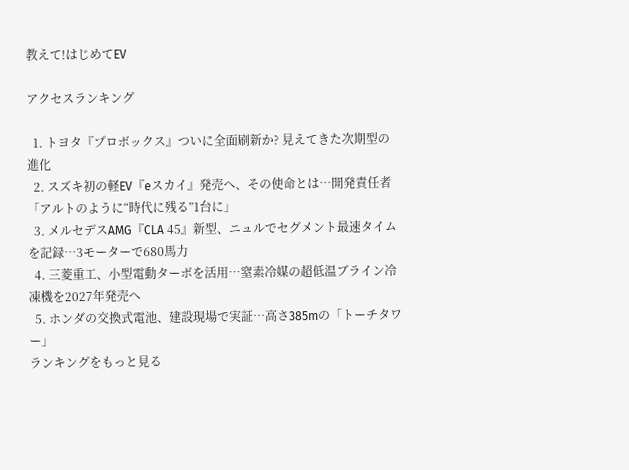教えて!はじめてEV

アクセスランキング

  1. トヨタ『プロボックス』ついに全面刷新か? 見えてきた次期型の進化
  2. スズキ初の軽EV『eスカイ』発売へ、その使命とは…開発責任者「アルトのように“時代に残る”1台に」
  3. メルセデスAMG『CLA 45』新型、ニュルでセグメント最速タイムを記録…3モーターで680馬力
  4. 三菱重工、小型電動ターボを活用…窒素冷媒の超低温ブライン冷凍機を2027年発売へ
  5. ホンダの交換式電池、建設現場で実証…高さ385mの「トーチタワー」
ランキングをもっと見る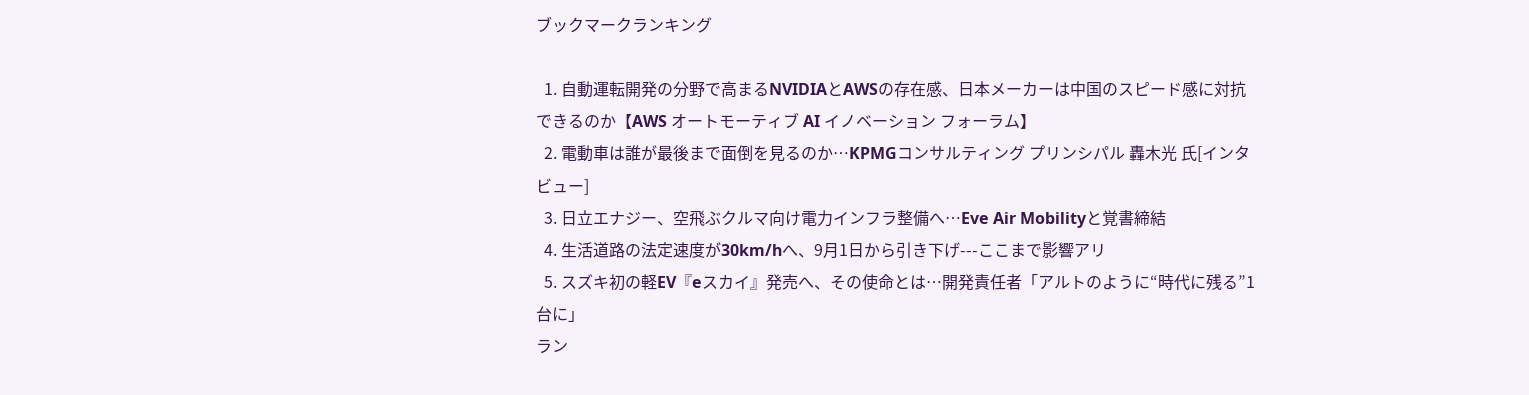ブックマークランキング

  1. 自動運転開発の分野で高まるNVIDIAとAWSの存在感、日本メーカーは中国のスピード感に対抗できるのか【AWS オートモーティブ AI イノベーション フォーラム】
  2. 電動車は誰が最後まで面倒を見るのか…KPMGコンサルティング プリンシパル 轟木光 氏[インタビュー]
  3. 日立エナジー、空飛ぶクルマ向け電力インフラ整備へ…Eve Air Mobilityと覚書締結
  4. 生活道路の法定速度が30km/hへ、9月1日から引き下げ---ここまで影響アリ
  5. スズキ初の軽EV『eスカイ』発売へ、その使命とは…開発責任者「アルトのように“時代に残る”1台に」
ラン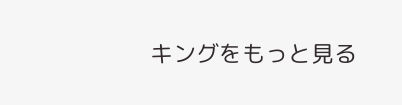キングをもっと見る